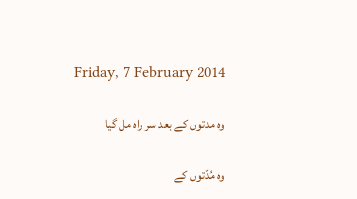Friday, 7 February 2014

وہ مدتوں کے بعد سر راہ مل گیا

وہ مُدّتوں کے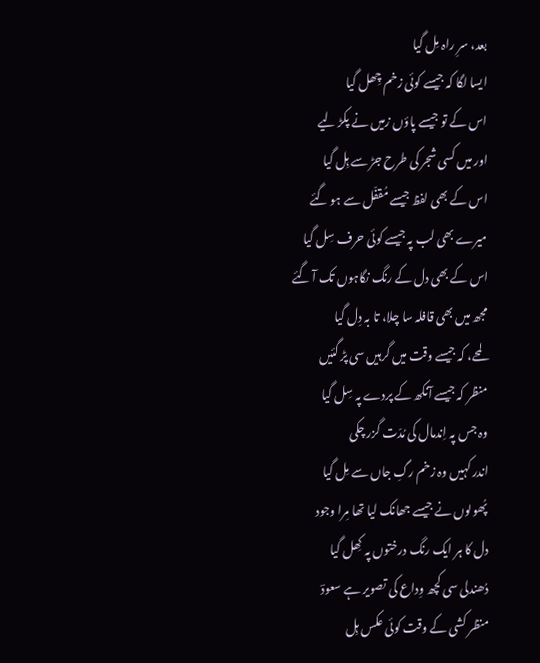بعد، سرِ راہ مِل گیا
ایسا لگا کہ جیسے کوئی زخم چِھل گیا
اس کے تو جیسے پاؤں زمیں نے پکڑ لیے
اور میں کسی شجر کی طرح جڑ سے ہِل گیا
اس کے بھی لفظ جیسے مُقفّل سے ہو گئے
میرے بھی لب پہ جیسے کوئی حرف سِل گیا
اس کے بھی دل کے رنگ نگاہوں تک آ گئے
مجھ میں بھی قافلہ سا چلا، تا بہ دِل گیا
لمحے، کہ جیسے وقت میں گرہیں سی پڑ گئیں
منظر کہ جیسے آنکھ کے پردے پہ سِل گیا
وہ جس پہ اِندمال کی مُدّت گزر چکی
اندر کہیں وہ زخم رگِ جاں سے مِل گیا
پُھولوں نے جیسے جھانک لیا تھا مِرا وجود
دل کا ہر ایک رنگ درختوں پہ کِھل گیا
دُھندلی سی کچھ وِداع کی تصویر ہے سعودؔ
منظر کشی کے وقت کوئی عکس ہِل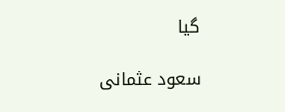گیا

سعود عثمانی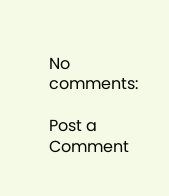No comments:

Post a Comment